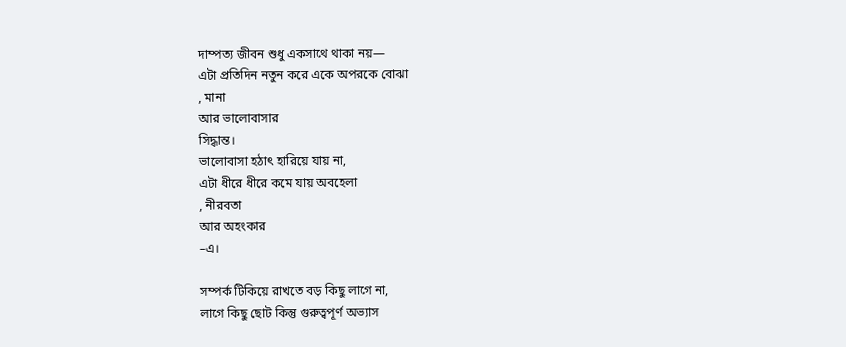দাম্পত্য জীবন শুধু একসাথে থাকা নয়—
এটা প্রতিদিন নতুন করে একে অপরকে বোঝা
, মানা
আর ভালোবাসার
সিদ্ধান্ত।
ভালোবাসা হঠাৎ হারিয়ে যায় না,
এটা ধীরে ধীরে কমে যায় অবহেলা
, নীরবতা
আর অহংকার
–এ।

সম্পর্ক টিকিয়ে রাখতে বড় কিছু লাগে না,
লাগে কিছু ছোট কিন্তু গুরুত্বপূর্ণ অভ্যাস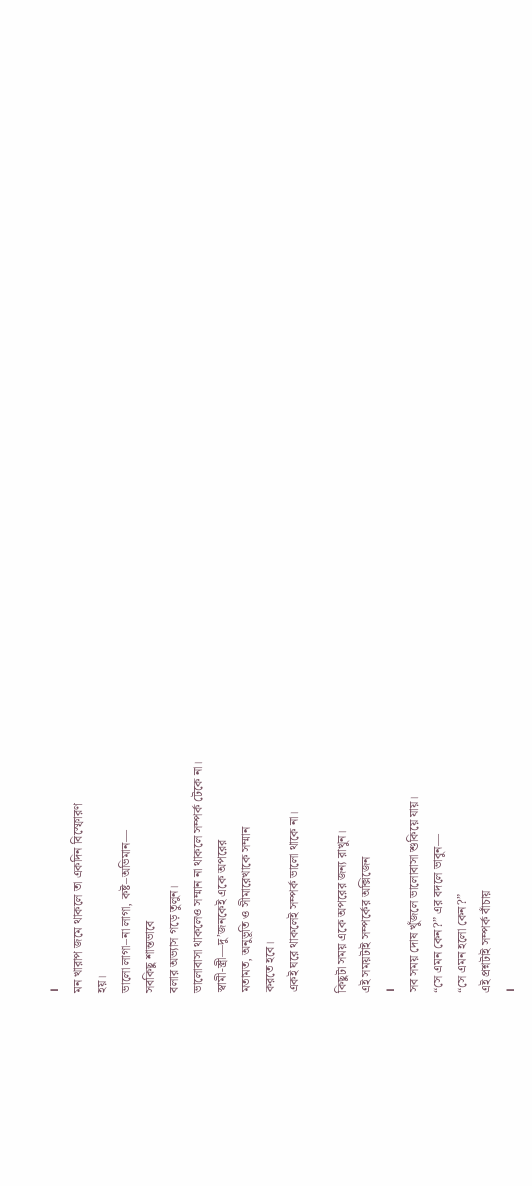।
মন খারাপ জমে থাকলে তা একদিন বিস্ফোরণ
হয়।
ভালো লাগা–না লাগা, কষ্ট–অভিমান—
সবকিছু শান্তভাবে
বলার অভ্যাস গড়ে তুলুন।
ভালোবাসা থাকলেও সম্মান না থাকলে সম্পর্ক টেকে না।
স্বামী-স্ত্রী—দু’জনকেই একে অপরের
মতামত, অনুভূতি ও সীমারেখাকে সম্মান
করতে হবে।
একই ঘরে থাকলেই সম্পর্ক ভালো থাকে না।

কিছুটা সময় একে অপরের জন্য রাখুন।
এই সময়টাই সম্পর্কের অক্সিজেন
।
সব সময় দোষ খুঁজলে ভালোবাসা শুকিয়ে যায়।
“সে এমন কেন?” এর বদলে ভাবুন—
“সে এমন হলো কেন?”
এই প্রশ্নটাই সম্পর্ক বাঁচায়
।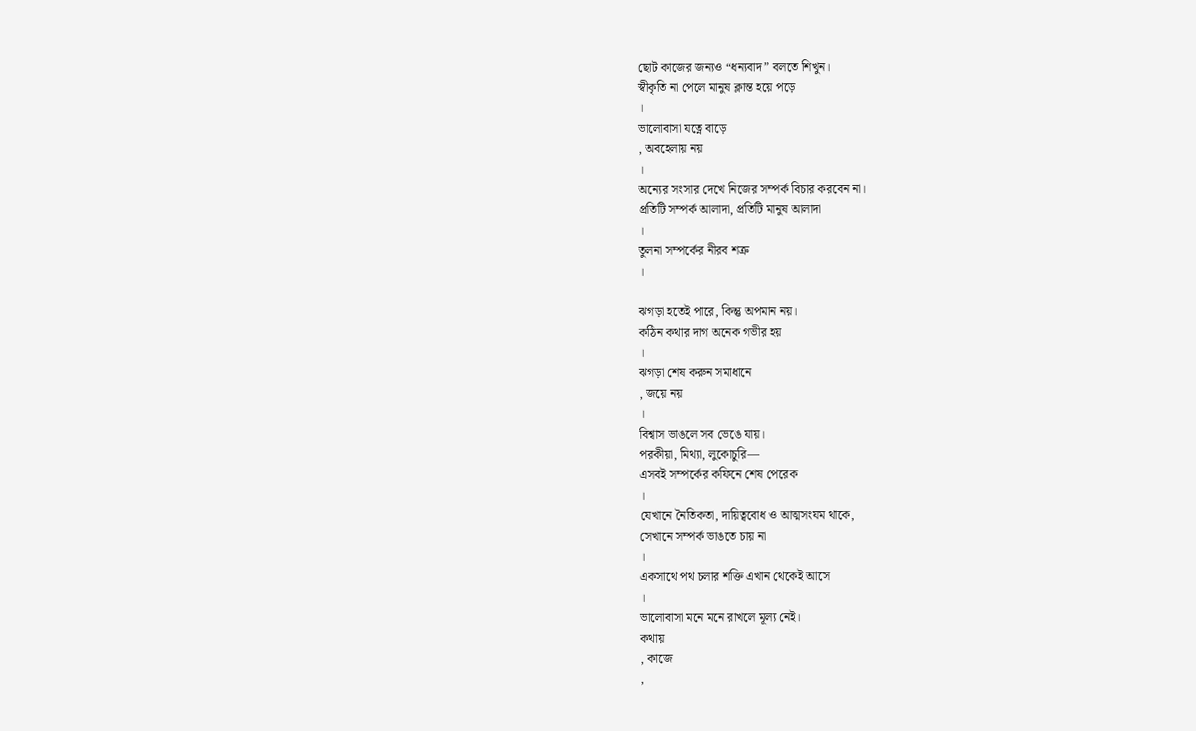ছোট কাজের জন্যও “ধন্যবাদ” বলতে শিখুন।
স্বীকৃতি না পেলে মানুষ ক্লান্ত হয়ে পড়ে
।
ভালোবাসা যত্নে বাড়ে
, অবহেলায় নয়
।
অন্যের সংসার দেখে নিজের সম্পর্ক বিচার করবেন না।
প্রতিটি সম্পর্ক আলাদা, প্রতিটি মানুষ আলাদা
।
তুলনা সম্পর্কের নীরব শত্রু
।

ঝগড়া হতেই পারে, কিন্তু অপমান নয়।
কঠিন কথার দাগ অনেক গভীর হয়
।
ঝগড়া শেষ করুন সমাধানে
, জয়ে নয়
।
বিশ্বাস ভাঙলে সব ভেঙে যায়।
পরকীয়া, মিথ্যা, লুকোচুরি—
এসবই সম্পর্কের কফিনে শেষ পেরেক
।
যেখানে নৈতিকতা, দায়িত্ববোধ ও আত্মসংযম থাকে,
সেখানে সম্পর্ক ভাঙতে চায় না
।
একসাথে পথ চলার শক্তি এখান থেকেই আসে
।
ভালোবাসা মনে মনে রাখলে মূল্য নেই।
কথায়
, কাজে
,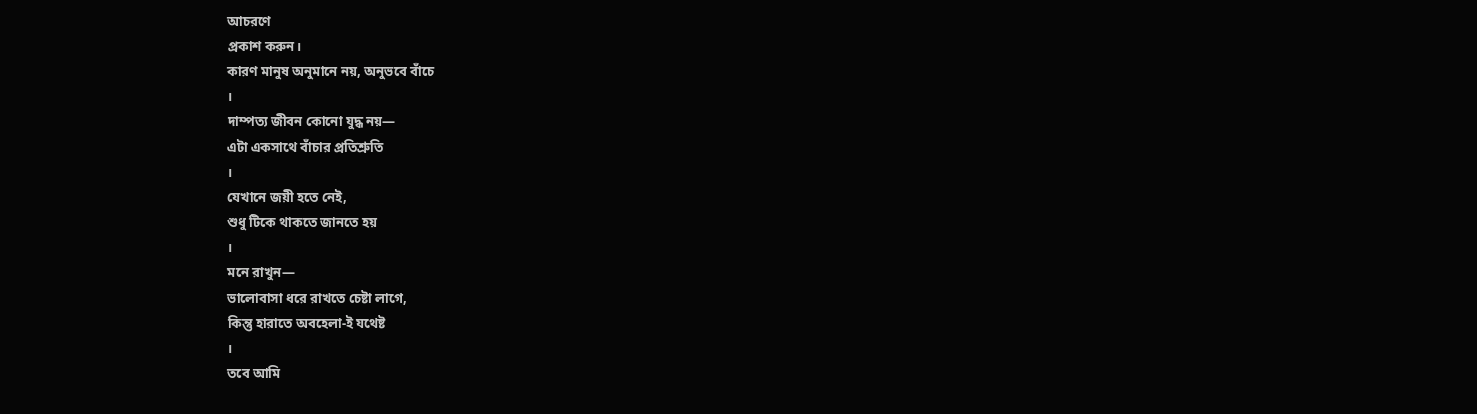আচরণে
প্রকাশ করুন।
কারণ মানুষ অনুমানে নয়, অনুভবে বাঁচে
।
দাম্পত্য জীবন কোনো যুদ্ধ নয়—
এটা একসাথে বাঁচার প্রতিশ্রুতি
।
যেখানে জয়ী হতে নেই,
শুধু টিকে থাকতে জানতে হয়
।
মনে রাখুন—
ভালোবাসা ধরে রাখতে চেষ্টা লাগে,
কিন্তু হারাতে অবহেলা-ই যথেষ্ট
।
তবে আমি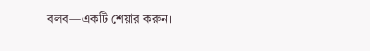বলব—একটি শেয়ার করুন।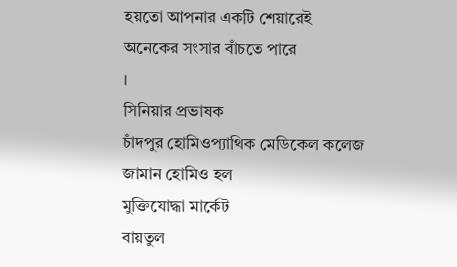হয়তো আপনার একটি শেয়ারেই
অনেকের সংসার বাঁচতে পারে
।
সিনিয়ার প্রভাষক
চাঁদপুর হোমিওপ্যাথিক মেডিকেল কলেজ
জামান হোমিও হল
মুক্তিযোদ্ধা মার্কেট
বায়তুল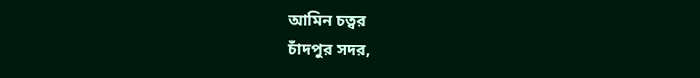আমিন চত্বর
চাঁদপুর সদর,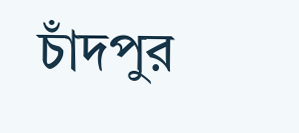চাঁদপুর